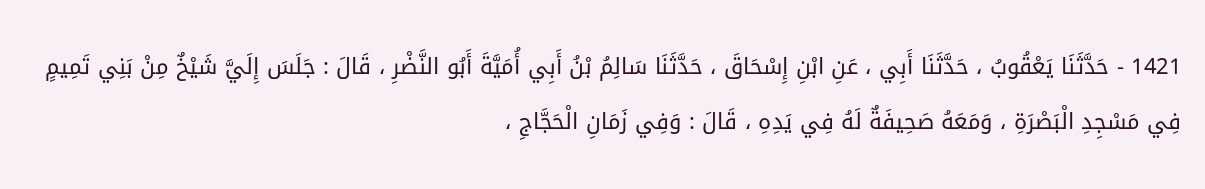1421 - حَدَّثَنَا يَعْقُوبُ ، حَدَّثَنَا أَبِي ، عَنِ ابْنِ إِسْحَاقَ ، حَدَّثَنَا سَالِمُ بْنُ أَبِي أُمَيَّةَ أَبُو النَّضْرِ ، قَالَ : جَلَسَ إِلَيَّ شَيْخٌ مِنْ بَنِي تَمِيمٍ فِي مَسْجِدِ الْبَصْرَةِ ، وَمَعَهُ صَحِيفَةٌ لَهُ فِي يَدِهِ ، قَالَ : وَفِي زَمَانِ الْحَجَّاجِ ،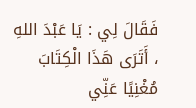فَقَالَ لِي : يَا عَبْدَ اللهِ ، أَتَرَى هَذَا الْكِتَابَ مُغْنِيًا عَنِّي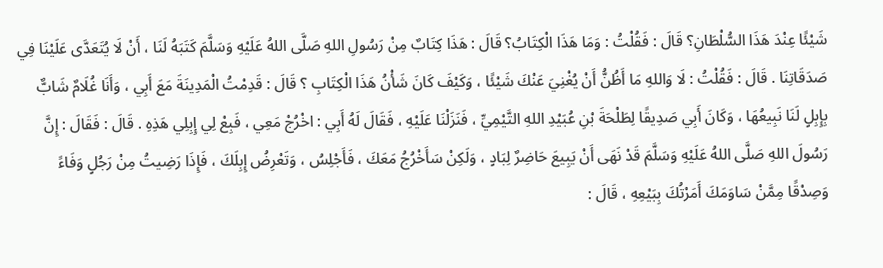شَيْئًا عِنْدَ هَذَا السُّلْطَانِ؟ قَالَ : فَقُلْتُ : وَمَا هَذَا الْكِتَابُ؟ قَالَ : هَذَا كِتَابٌ مِنْ رَسُولِ اللهِ صَلَّى اللهُ عَلَيْهِ وَسَلَّمَ كَتَبَهُ لَنَا ، أَنْ لَا يُتَعَدَّى عَلَيْنَا فِي صَدَقَاتِنَا . قَالَ : فَقُلْتُ : لَا وَاللهِ مَا أَظُنُّ أَنْ يُغْنِيَ عَنْكَ شَيْئًا ، وَكَيْفَ كَانَ شَأْنُ هَذَا الْكِتَابِ ؟ قَالَ : قَدِمْتُ الْمَدِينَةَ مَعَ أَبِي ، وَأَنَا غُلَامٌ شَابٌّ بِإِبِلٍ لَنَا نَبِيعُهَا ، وَكَانَ أَبِي صَدِيقًا لِطَلْحَةَ بْنِ عُبَيْدِ اللهِ التَّيْمِيِّ ، فَنَزَلْنَا عَلَيْهِ ، فَقَالَ لَهُ أَبِي : اخْرُجْ مَعِي ، فَبِعْ لِي إِبِلِي هَذِهِ . قَالَ : فَقَالَ : إِنَّ رَسُولَ اللهِ صَلَّى اللهُ عَلَيْهِ وَسَلَّمَ قَدْ نَهَى أَنْ يَبِيعَ حَاضِرٌ لِبَادٍ ، وَلَكِنْ سَأَخْرُجُ مَعَكَ ، فَأَجْلِسُ ، وَتَعْرِضُ إِبِلَكَ ، فَإِذَا رَضِيتُ مِنْ رَجُلٍ وَفَاءً وَصِدْقًا مِمَّنْ سَاوَمَكَ أَمَرْتُكَ بِبَيْعِهِ ، قَالَ :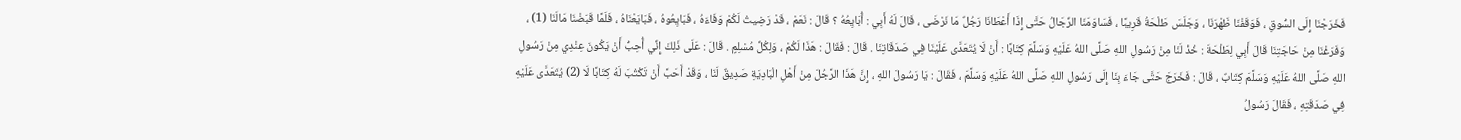فَخَرَجْنَا إِلَى السُّوقِ ، فَوَقَفْنَا ظَهْرَنَا ، وَجَلَسَ طَلْحَةُ قَرِيبًا ، فَسَاوَمَنَا الرِّجَالُ حَتَّى إِذَا أَعْطَانَا رَجُلٌ مَا نَرْضَى ، قَالَ لَهُ أَبِي : أُبَايِعُهُ ؟ قَالَ : نَعَمْ ، قَدْ رَضِيتُ لَكُمْ وَفَاءَهُ ، فَبَايِعُوهُ ، فَبَايَعْنَاهُ ، فَلَمَّا قَبَضْنَا مَالَنَا (1) ، وَفَرَغْنَا مِنْ حَاجَتِنَا قَالَ أَبِي لِطَلْحَةَ : خُذْ لَنَا مِنْ رَسُولِ اللهِ صَلَّى اللهُ عَلَيْهِ وَسَلَّمَ كِتَابًا : أَنْ لَا يُتَعَدَّى عَلَيْنَا فِي صَدَقَاتِنَا . قَالَ : فَقَالَ : هَذَا لَكُمْ ، وَلِكُلِّ مُسْلِمٍ . قَالَ : عَلَى ذَلِكَ إِنِّي أُحِبُّ أَنْ يَكُونَ عِنْدِي مِنْ رَسُولِ اللهِ صَلَّى اللهُ عَلَيْهِ وَسَلَّمَ كِتَابٌ ، قَالَ : فَخَرَجَ حَتَّى جَاءَ بِنَا إِلَى رَسُولِ اللهِ صَلَّى اللهُ عَلَيْهِ وَسَلَّمَ ، فَقَالَ : يَا رَسُولَ اللهِ ، إِنَّ هَذَا الرَّجُلَ مِنْ أَهْلِ الْبَادِيَةِ صَدِيقٌ لَنَا ، وَقَدْ أَحَبَّ أَنْ تَكْتُبَ لَهُ كِتَابًا لَا (2) يُتَعَدَّى عَلَيْهِ فِي صَدَقَتِهِ ، فَقَالَ رَسُولُ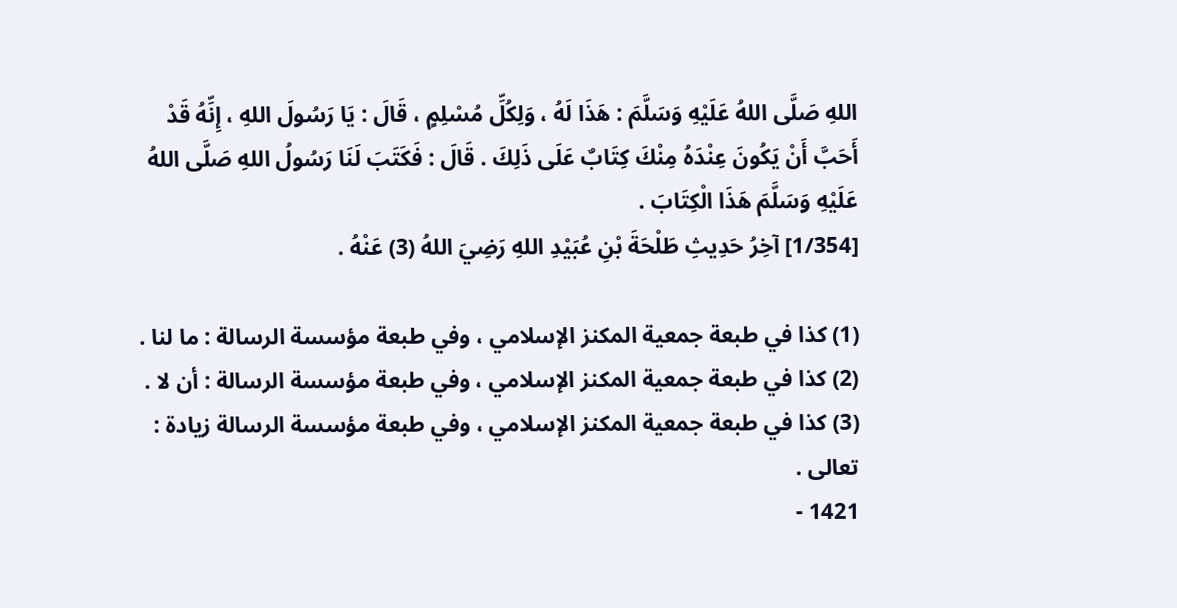اللهِ صَلَّى اللهُ عَلَيْهِ وَسَلَّمَ : هَذَا لَهُ ، وَلِكُلِّ مُسْلِمٍ ، قَالَ : يَا رَسُولَ اللهِ ، إِنِّهُ قَدْ أَحَبَّ أَنْ يَكُونَ عِنْدَهُ مِنْكَ كِتَابٌ عَلَى ذَلِكَ . قَالَ : فَكَتَبَ لَنَا رَسُولُ اللهِ صَلَّى اللهُ عَلَيْهِ وَسَلَّمَ هَذَا الْكِتَابَ .
[1/354] آخِرُ حَدِيثِ طَلْحَةَ بْنِ عُبَيْدِ اللهِ رَضِيَ اللهُ (3) عَنْهُ .

(1) كذا في طبعة جمعية المكنز الإسلامي ، وفي طبعة مؤسسة الرسالة : ما لنا .
(2) كذا في طبعة جمعية المكنز الإسلامي ، وفي طبعة مؤسسة الرسالة : أن لا .
(3) كذا في طبعة جمعية المكنز الإسلامي ، وفي طبعة مؤسسة الرسالة زيادة : تعالى .
1421 -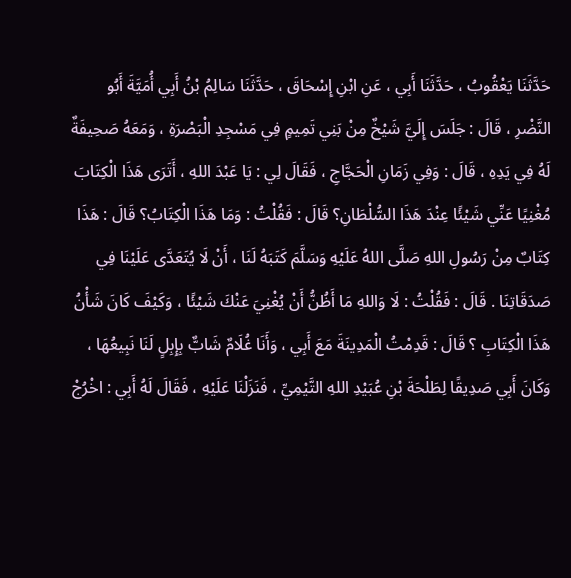حَدَّثَنَا يَعْقُوبُ ، حَدَّثَنَا أَبِي ، عَنِ ابْنِ إِسْحَاقَ ، حَدَّثَنَا سَالِمُ بْنُ أَبِي أُمَيَّةَ أَبُو النَّضْرِ ، قَالَ : جَلَسَ إِلَيَّ شَيْخٌ مِنْ بَنِي تَمِيمٍ فِي مَسْجِدِ الْبَصْرَةِ ، وَمَعَهُ صَحِيفَةٌ لَهُ فِي يَدِهِ ، قَالَ : وَفِي زَمَانِ الْحَجَّاجِ ، فَقَالَ لِي : يَا عَبْدَ اللهِ ، أَتَرَى هَذَا الْكِتَابَ مُغْنِيًا عَنِّي شَيْئًا عِنْدَ هَذَا السُّلْطَانِ؟ قَالَ : فَقُلْتُ : وَمَا هَذَا الْكِتَابُ؟ قَالَ : هَذَا كِتَابٌ مِنْ رَسُولِ اللهِ صَلَّى اللهُ عَلَيْهِ وَسَلَّمَ كَتَبَهُ لَنَا ، أَنْ لَا يُتَعَدَّى عَلَيْنَا فِي صَدَقَاتِنَا . قَالَ : فَقُلْتُ : لَا وَاللهِ مَا أَظُنُّ أَنْ يُغْنِيَ عَنْكَ شَيْئًا ، وَكَيْفَ كَانَ شَأْنُ هَذَا الْكِتَابِ ؟ قَالَ : قَدِمْتُ الْمَدِينَةَ مَعَ أَبِي ، وَأَنَا غُلَامٌ شَابٌّ بِإِبِلٍ لَنَا نَبِيعُهَا ، وَكَانَ أَبِي صَدِيقًا لِطَلْحَةَ بْنِ عُبَيْدِ اللهِ التَّيْمِيِّ ، فَنَزَلْنَا عَلَيْهِ ، فَقَالَ لَهُ أَبِي : اخْرُجْ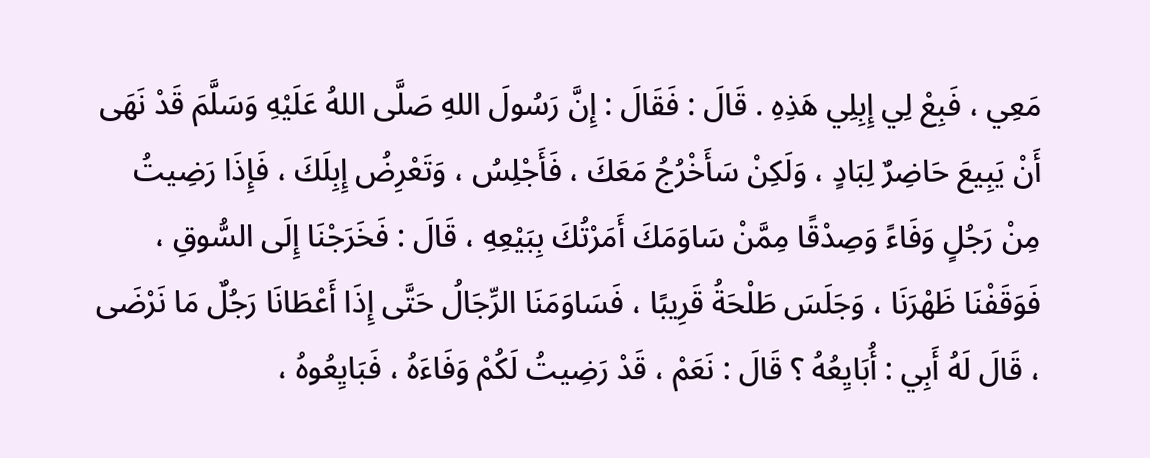مَعِي ، فَبِعْ لِي إِبِلِي هَذِهِ . قَالَ : فَقَالَ : إِنَّ رَسُولَ اللهِ صَلَّى اللهُ عَلَيْهِ وَسَلَّمَ قَدْ نَهَى أَنْ يَبِيعَ حَاضِرٌ لِبَادٍ ، وَلَكِنْ سَأَخْرُجُ مَعَكَ ، فَأَجْلِسُ ، وَتَعْرِضُ إِبِلَكَ ، فَإِذَا رَضِيتُ مِنْ رَجُلٍ وَفَاءً وَصِدْقًا مِمَّنْ سَاوَمَكَ أَمَرْتُكَ بِبَيْعِهِ ، قَالَ : فَخَرَجْنَا إِلَى السُّوقِ ، فَوَقَفْنَا ظَهْرَنَا ، وَجَلَسَ طَلْحَةُ قَرِيبًا ، فَسَاوَمَنَا الرِّجَالُ حَتَّى إِذَا أَعْطَانَا رَجُلٌ مَا نَرْضَى ، قَالَ لَهُ أَبِي : أُبَايِعُهُ ؟ قَالَ : نَعَمْ ، قَدْ رَضِيتُ لَكُمْ وَفَاءَهُ ، فَبَايِعُوهُ ،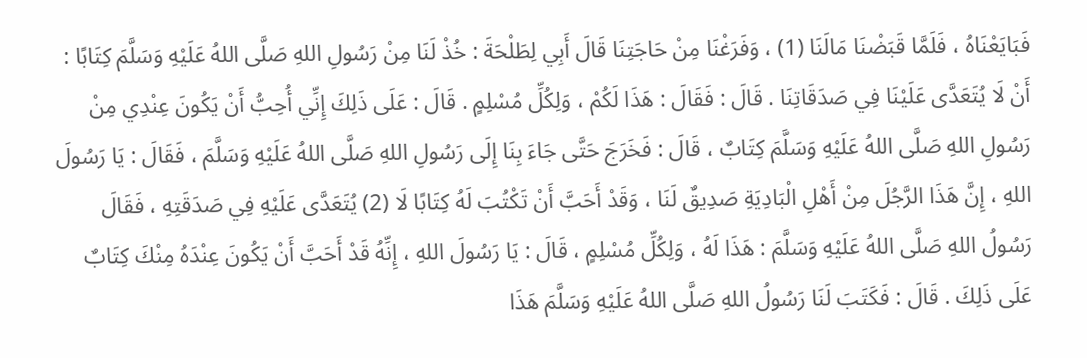فَبَايَعْنَاهُ ، فَلَمَّا قَبَضْنَا مَالَنَا (1) ، وَفَرَغْنَا مِنْ حَاجَتِنَا قَالَ أَبِي لِطَلْحَةَ : خُذْ لَنَا مِنْ رَسُولِ اللهِ صَلَّى اللهُ عَلَيْهِ وَسَلَّمَ كِتَابًا : أَنْ لَا يُتَعَدَّى عَلَيْنَا فِي صَدَقَاتِنَا . قَالَ : فَقَالَ : هَذَا لَكُمْ ، وَلِكُلِّ مُسْلِمٍ . قَالَ : عَلَى ذَلِكَ إِنِّي أُحِبُّ أَنْ يَكُونَ عِنْدِي مِنْ رَسُولِ اللهِ صَلَّى اللهُ عَلَيْهِ وَسَلَّمَ كِتَابٌ ، قَالَ : فَخَرَجَ حَتَّى جَاءَ بِنَا إِلَى رَسُولِ اللهِ صَلَّى اللهُ عَلَيْهِ وَسَلَّمَ ، فَقَالَ : يَا رَسُولَ اللهِ ، إِنَّ هَذَا الرَّجُلَ مِنْ أَهْلِ الْبَادِيَةِ صَدِيقٌ لَنَا ، وَقَدْ أَحَبَّ أَنْ تَكْتُبَ لَهُ كِتَابًا لَا (2) يُتَعَدَّى عَلَيْهِ فِي صَدَقَتِهِ ، فَقَالَ رَسُولُ اللهِ صَلَّى اللهُ عَلَيْهِ وَسَلَّمَ : هَذَا لَهُ ، وَلِكُلِّ مُسْلِمٍ ، قَالَ : يَا رَسُولَ اللهِ ، إِنِّهُ قَدْ أَحَبَّ أَنْ يَكُونَ عِنْدَهُ مِنْكَ كِتَابٌ عَلَى ذَلِكَ . قَالَ : فَكَتَبَ لَنَا رَسُولُ اللهِ صَلَّى اللهُ عَلَيْهِ وَسَلَّمَ هَذَا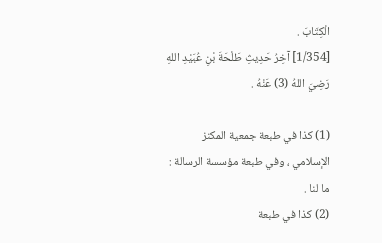الْكِتَابَ .
[1/354] آخِرُ حَدِيثِ طَلْحَةَ بْنِ عُبَيْدِ اللهِ رَضِيَ اللهُ (3) عَنْهُ .

(1) كذا في طبعة جمعية المكنز الإسلامي ، وفي طبعة مؤسسة الرسالة : ما لنا .
(2) كذا في طبعة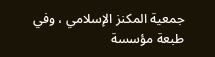جمعية المكنز الإسلامي ، وفي طبعة مؤسسة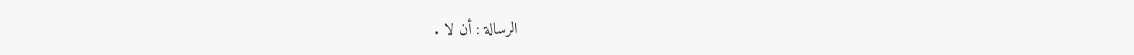الرسالة : أن لا .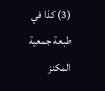(3) كذا في طبعة جمعية المكنز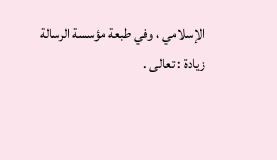الإسلامي ، وفي طبعة مؤسسة الرسالة زيادة : تعالى .